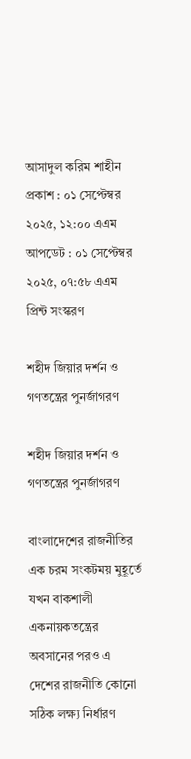আসাদুল করিম শাহীন
প্রকাশ : ০১ সেপ্টেম্বর ২০২৫, ১২:০০ এএম
আপডেট : ০১ সেপ্টেম্বর ২০২৫, ০৭:৫৮ এএম
প্রিন্ট সংস্করণ

শহীদ জিয়ার দর্শন ও গণতন্ত্রের পুনর্জাগরণ

শহীদ জিয়ার দর্শন ও গণতন্ত্রের পুনর্জাগরণ

বাংলাদেশের রাজনীতির এক চরম সংকটময় মুহূর্তে যখন বাকশালী একনায়কতন্ত্রের অবসানের পরও এ দেশের রাজনীতি কোনো সঠিক লক্ষ্য নির্ধারণ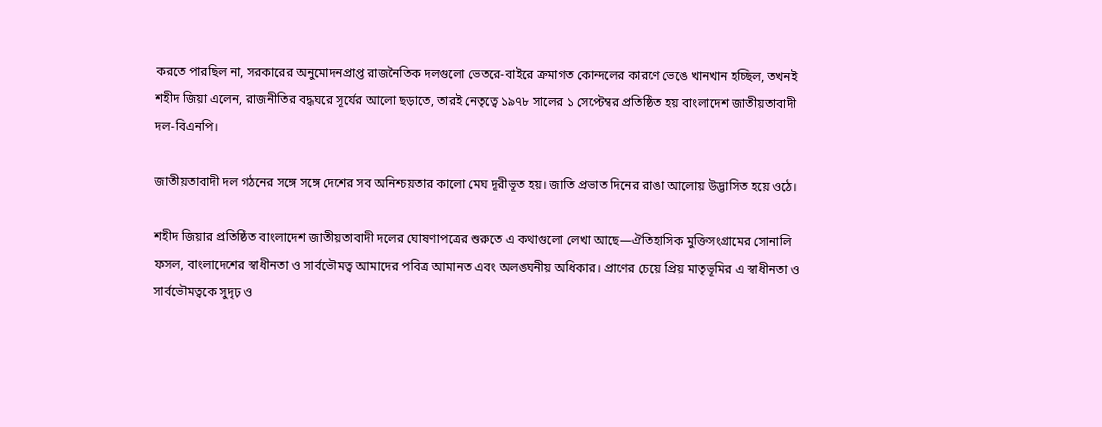করতে পারছিল না, সরকারের অনুমোদনপ্রাপ্ত রাজনৈতিক দলগুলো ভেতরে-বাইরে ক্রমাগত কোন্দলের কারণে ভেঙে খানখান হচ্ছিল, তখনই শহীদ জিয়া এলেন, রাজনীতির বদ্ধঘরে সূর্যের আলো ছড়াতে, তারই নেতৃত্বে ১৯৭৮ সালের ১ সেপ্টেম্বর প্রতিষ্ঠিত হয় বাংলাদেশ জাতীয়তাবাদী দল-বিএনপি।

জাতীয়তাবাদী দল গঠনের সঙ্গে সঙ্গে দেশের সব অনিশ্চয়তার কালো মেঘ দূরীভূত হয়। জাতি প্রভাত দিনের রাঙা আলোয় উদ্ভাসিত হয়ে ওঠে।

শহীদ জিয়ার প্রতিষ্ঠিত বাংলাদেশ জাতীয়তাবাদী দলের ঘোষণাপত্রের শুরুতে এ কথাগুলো লেখা আছে—ঐতিহাসিক মুক্তিসংগ্রামের সোনালি ফসল, বাংলাদেশের স্বাধীনতা ও সার্বভৌমত্ব আমাদের পবিত্র আমানত এবং অলঙ্ঘনীয় অধিকার। প্রাণের চেয়ে প্রিয় মাতৃভূমির এ স্বাধীনতা ও সার্বভৌমত্বকে সুদৃঢ় ও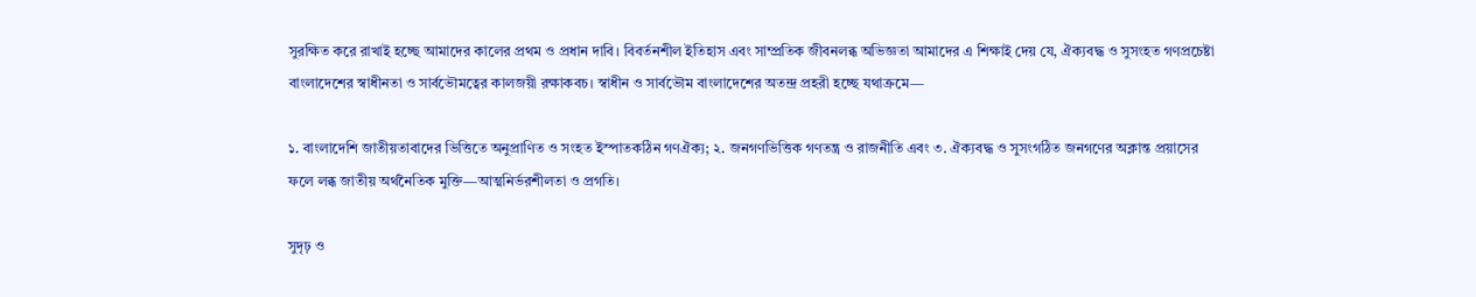সুরক্ষিত করে রাখাই হচ্ছে আমাদের কালের প্রথম ও প্রধান দাবি। বিবর্তনশীল ইতিহাস এবং সাম্প্রতিক জীবনলব্ধ অভিজ্ঞতা আমাদের এ শিক্ষাই দেয় যে, ঐক্যবদ্ধ ও সুসংহত গণপ্রচেষ্টা বাংলাদেশের স্বাধীনতা ও সার্বভৌমত্বের কালজয়ী রক্ষাকবচ। স্বাধীন ও সার্বভৌম বাংলাদেশের অতন্দ্র প্রহরী হচ্ছে যথাক্রমে—

১. বাংলাদেশি জাতীয়তাবাদের ভিত্তিতে অনুপ্রাণিত ও সংহত ইস্পাতকঠিন গণঐক্য; ২. জনগণভিত্তিক গণতন্ত্র ও রাজনীতি এবং ৩. ঐক্যবদ্ধ ও সুসংগঠিত জনগণের অক্লান্ত প্রয়াসের ফলে লব্ধ জাতীয় অর্থনৈতিক মুক্তি—আত্মনির্ভরশীলতা ও প্রগতি।

সুদৃঢ় ও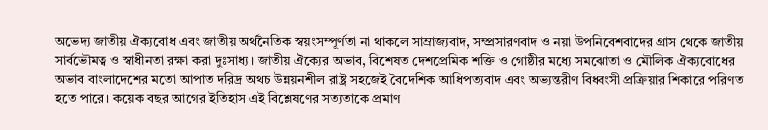অভেদ্য জাতীয় ঐক্যবোধ এবং জাতীয় অর্থনৈতিক স্বয়ংসম্পূর্ণতা না থাকলে সাম্রাজ্যবাদ, সম্প্রসারণবাদ ও নয়া উপনিবেশবাদের গ্রাস থেকে জাতীয় সার্বভৌমত্ব ও স্বাধীনতা রক্ষা করা দুঃসাধ্য। জাতীয় ঐক্যের অভাব, বিশেষত দেশপ্রেমিক শক্তি ও গোষ্ঠীর মধ্যে সমঝোতা ও মৌলিক ঐক্যবোধের অভাব বাংলাদেশের মতো আপাত দরিদ্র অথচ উন্নয়নশীল রাষ্ট্র সহজেই বৈদেশিক আধিপত্যবাদ এবং অভ্যন্তরীণ বিধ্বংসী প্রক্রিয়ার শিকারে পরিণত হতে পারে। কয়েক বছর আগের ইতিহাস এই বিশ্লেষণের সত্যতাকে প্রমাণ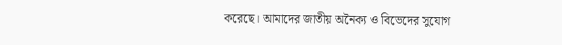করেছে। আমাদের জাতীয় অনৈক্য ও বিভেদের সুযোগ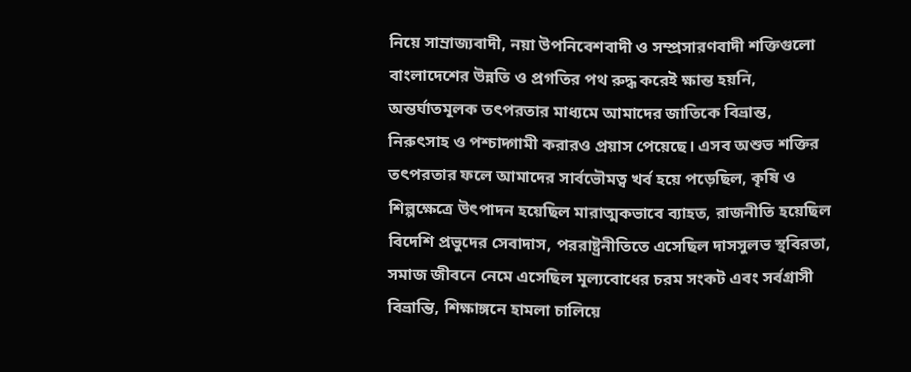নিয়ে সাম্রাজ্যবাদী, নয়া উপনিবেশবাদী ও সম্প্রসারণবাদী শক্তিগুলো বাংলাদেশের উন্নতি ও প্রগতির পথ রুদ্ধ করেই ক্ষান্ত হয়নি, অন্তর্ঘাতমূলক তৎপরতার মাধ্যমে আমাদের জাতিকে বিভ্রান্ত, নিরুৎসাহ ও পশ্চাদ্গামী করারও প্রয়াস পেয়েছে। এসব অশুভ শক্তির তৎপরতার ফলে আমাদের সার্বভৌমত্ব খর্ব হয়ে পড়েছিল, কৃষি ও শিল্পক্ষেত্রে উৎপাদন হয়েছিল মারাত্মকভাবে ব্যাহত, রাজনীতি হয়েছিল বিদেশি প্রভুদের সেবাদাস, পররাষ্ট্রনীতিতে এসেছিল দাসসুলভ স্থবিরতা, সমাজ জীবনে নেমে এসেছিল মূল্যবোধের চরম সংকট এবং সর্বগ্রাসী বিভ্রান্তি, শিক্ষাঙ্গনে হামলা চালিয়ে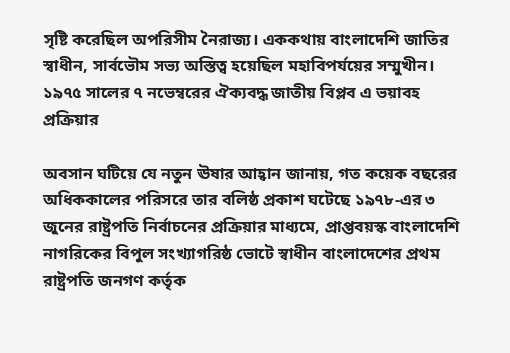সৃষ্টি করেছিল অপরিসীম নৈরাজ্য। এককথায় বাংলাদেশি জাতির স্বাধীন, সার্বভৌম সভ্য অস্তিত্ব হয়েছিল মহাবিপর্যয়ের সম্মুখীন। ১৯৭৫ সালের ৭ নভেম্বরের ঐক্যবদ্ধ জাতীয় বিপ্লব এ ভয়াবহ প্রক্রিয়ার

অবসান ঘটিয়ে যে নতুন ঊষার আহ্বান জানায়, গত কয়েক বছরের অধিককালের পরিসরে তার বলিষ্ঠ প্রকাশ ঘটেছে ১৯৭৮-এর ৩ জুনের রাষ্ট্রপতি নির্বাচনের প্রক্রিয়ার মাধ্যমে, প্রাপ্তবয়স্ক বাংলাদেশি নাগরিকের বিপুল সংখ্যাগরিষ্ঠ ভোটে স্বাধীন বাংলাদেশের প্রথম রাষ্ট্রপতি জনগণ কর্তৃক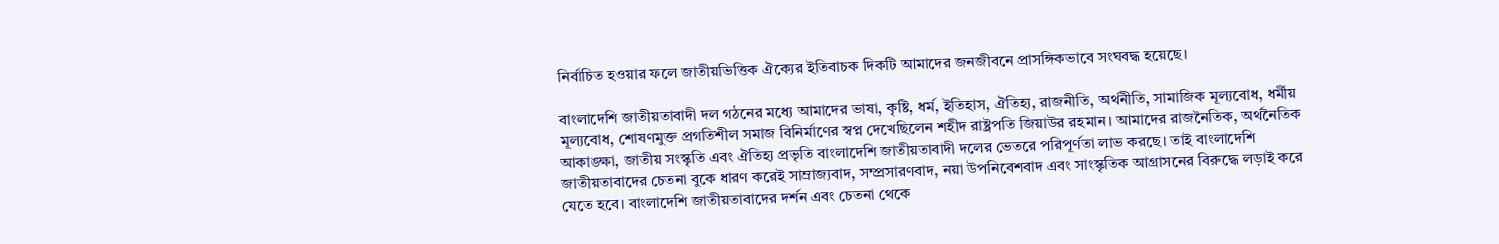নির্বাচিত হওয়ার ফলে জাতীয়ভিত্তিক ঐক্যের ইতিবাচক দিকটি আমাদের জনজীবনে প্রাসঙ্গিকভাবে সংঘবদ্ধ হয়েছে।

বাংলাদেশি জাতীয়তাবাদী দল গঠনের মধ্যে আমাদের ভাষা, কৃষ্টি, ধর্ম, ইতিহাস, ঐতিহ্য, রাজনীতি, অর্থনীতি, সামাজিক মূল্যবোধ, ধর্মীয় মূল্যবোধ, শোষণমুক্ত প্রগতিশীল সমাজ বিনির্মাণের স্বপ্ন দেখেছিলেন শহীদ রাষ্ট্রপতি জিয়াউর রহমান। আমাদের রাজনৈতিক, অর্থনৈতিক আকাঙ্ক্ষা, জাতীয় সংস্কৃতি এবং ঐতিহ্য প্রভৃতি বাংলাদেশি জাতীয়তাবাদী দলের ভেতরে পরিপূর্ণতা লাভ করছে। তাই বাংলাদেশি জাতীয়তাবাদের চেতনা বুকে ধারণ করেই সাম্রাজ্যবাদ, সম্প্রসারণবাদ, নয়া উপনিবেশবাদ এবং সাংস্কৃতিক আগ্রাসনের বিরুদ্ধে লড়াই করে যেতে হবে। বাংলাদেশি জাতীয়তাবাদের দর্শন এবং চেতনা থেকে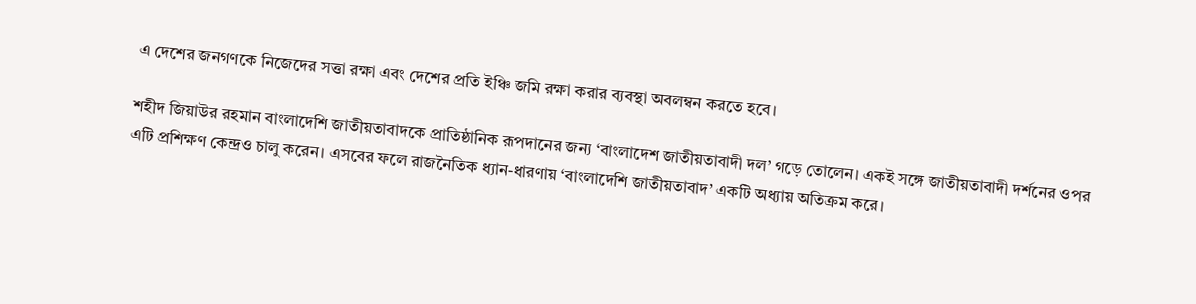এ দেশের জনগণকে নিজেদের সত্তা রক্ষা এবং দেশের প্রতি ইঞ্চি জমি রক্ষা করার ব্যবস্থা অবলম্বন করতে হবে।

শহীদ জিয়াউর রহমান বাংলাদেশি জাতীয়তাবাদকে প্রাতিষ্ঠানিক রূপদানের জন্য ‘বাংলাদেশ জাতীয়তাবাদী দল’ গড়ে তোলেন। একই সঙ্গে জাতীয়তাবাদী দর্শনের ওপর এটি প্রশিক্ষণ কেন্দ্রও চালু করেন। এসবের ফলে রাজনৈতিক ধ্যান-ধারণায় ‘বাংলাদেশি জাতীয়তাবাদ’ একটি অধ্যায় অতিক্রম করে।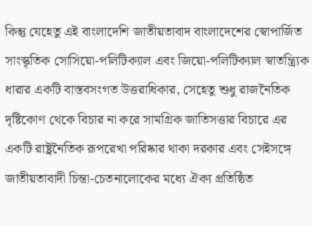কিন্তু যেহেতু এই বাংলাদেশি জাতীয়তাবাদ বাংলাদেশের স্বোপার্জিত সাংস্কৃতিক সোসিয়ো-পলিটিক্যাল এবং জিয়ো-পলিটিক্যাল স্বাতন্ত্র্যিক ধারার একটি বাস্তবসংগত উত্তরাধিকার, সেহেতু শুধু রাজনৈতিক দৃষ্টিকোণ থেকে বিচার না করে সামগ্রিক জাতিসত্তার বিচারে এর একটি রাষ্ট্রনৈতিক রূপরেখা পরিষ্কার থাকা দরকার এবং সেইসঙ্গে জাতীয়তাবাদী চিন্তা-চেতনালোকের মধ্যে ঐক্য প্রতিষ্ঠিত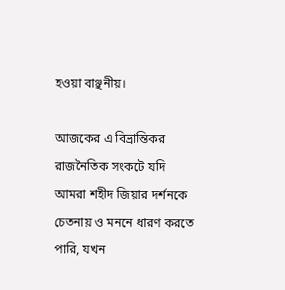হওয়া বাঞ্ছনীয়।

আজকের এ বিভ্রান্তিকর রাজনৈতিক সংকটে যদি আমরা শহীদ জিয়ার দর্শনকে চেতনায় ও মননে ধারণ করতে পারি, যখন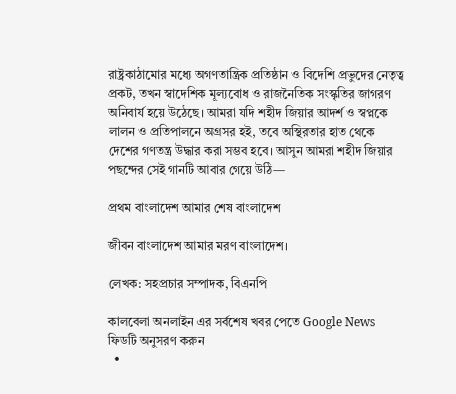রাষ্ট্রকাঠামোর মধ্যে অগণতান্ত্রিক প্রতিষ্ঠান ও বিদেশি প্রভুদের নেতৃত্ব প্রকট, তখন স্বাদেশিক মূল্যবোধ ও রাজনৈতিক সংস্কৃতির জাগরণ অনিবার্য হয়ে উঠেছে। আমরা যদি শহীদ জিয়ার আদর্শ ও স্বপ্নকে লালন ও প্রতিপালনে অগ্রসর হই, তবে অস্থিরতার হাত থেকে দেশের গণতন্ত্র উদ্ধার করা সম্ভব হবে। আসুন আমরা শহীদ জিয়ার পছন্দের সেই গানটি আবার গেয়ে উঠি—

প্রথম বাংলাদেশ আমার শেষ বাংলাদেশ

জীবন বাংলাদেশ আমার মরণ বাংলাদেশ।

লেখক: সহপ্রচার সম্পাদক, বিএনপি

কালবেলা অনলাইন এর সর্বশেষ খবর পেতে Google News ফিডটি অনুসরণ করুন
  •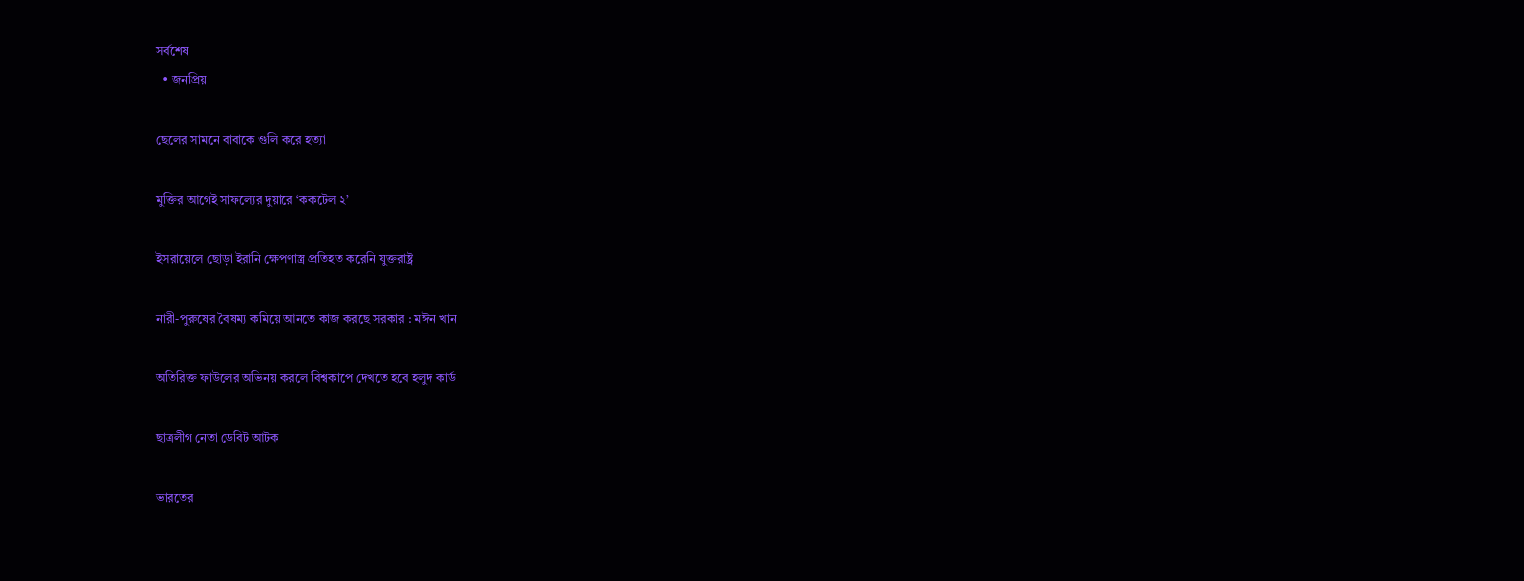সর্বশেষ
  • জনপ্রিয়

ছেলের সামনে বাবাকে গুলি করে হত্যা

মুক্তির আগেই সাফল্যের দুয়ারে ‘ককটেল ২’

ইসরায়েলে ছোড়া ইরানি ক্ষেপণাস্ত্র প্রতিহত করেনি যুক্তরাষ্ট্র

নারী-পুরুষের বৈষম্য কমিয়ে আনতে কাজ করছে সরকার : মঈন খান

অতিরিক্ত ফাউলের অভিনয় করলে বিশ্বকাপে দেখতে হবে হলুদ কার্ড

ছাত্রলীগ নেতা ডেবিট আটক

ভারতের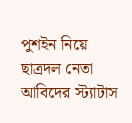পুশইন নিয়ে ছাত্রদল নেতা আবিদের স্ট্যাটাস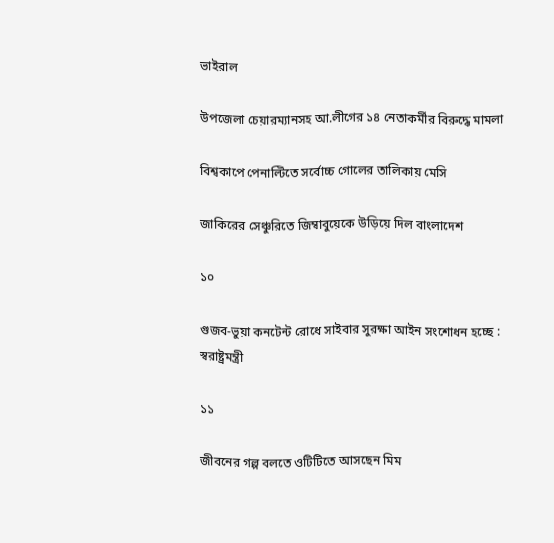ভাইরাল

উপজেলা চেয়ারম্যানসহ আ.লীগের ১৪ নেতাকর্মীর বিরুদ্ধে মামলা

বিশ্বকাপে পেনাল্টিতে সর্বোচ্চ গোলের তালিকায় মেসি

জাকিরের সেঞ্চুরিতে জিম্বাবুয়েকে উড়িয়ে দিল বাংলাদেশ

১০

গুজব-ভুয়া কনটেন্ট রোধে সাইবার সুরক্ষা আইন সংশোধন হচ্ছে : স্বরাষ্ট্রমন্ত্রী

১১

জীবনের গল্প বলতে ওটিটিতে আসছেন মিম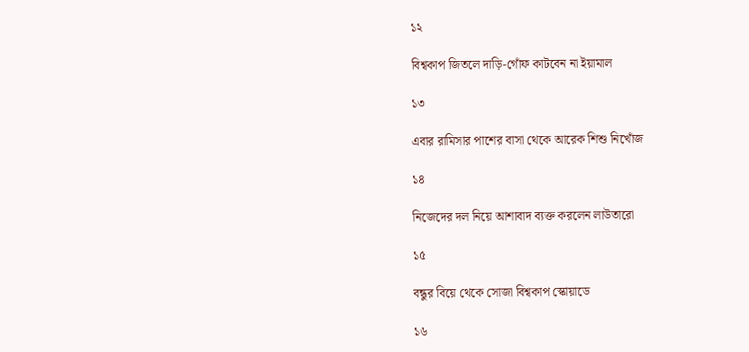১২

বিশ্বকাপ জিতলে দাড়ি-গোঁফ কাটবেন না ইয়ামাল

১৩

এবার রামিসার পাশের বাসা থেকে আরেক শিশু নিখোঁজ

১৪

নিজেদের দল নিয়ে আশাবাদ ব্যক্ত করলেন লাউতারো

১৫

বন্ধুর বিয়ে থেকে সোজা বিশ্বকাপ স্কোয়াডে

১৬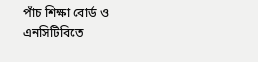পাঁচ শিক্ষা বোর্ড ও এনসিটিবিতে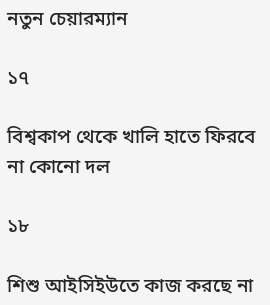নতুন চেয়ারম্যান

১৭

বিশ্বকাপ থেকে খালি হাতে ফিরবে না কোনো দল

১৮

শিশু আইসিইউতে কাজ করছে না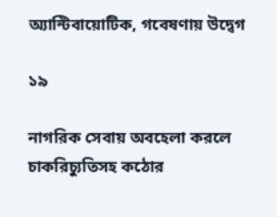অ্যান্টিবায়োটিক, গবেষণায় উদ্বেগ

১৯

নাগরিক সেবায় অবহেলা করলে চাকরিচ্যুতিসহ কঠোর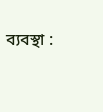ব্যবস্থা :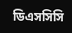ডিএসসিসি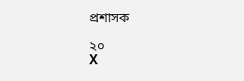প্রশাসক

২০
X